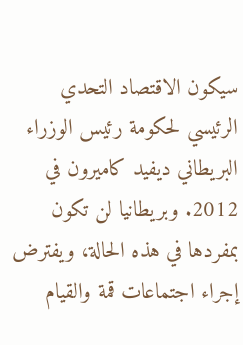سيكون الاقتصاد التحدي الرئيسي لحكومة رئيس الوزراء البريطاني ديفيد كاميرون في 2012. وبريطانيا لن تكون بمفردها في هذه الحالة، ويفترض إجراء اجتماعات قمة والقيام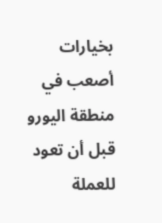بخيارات أصعب في منطقة اليورو قبل أن تعود للعملة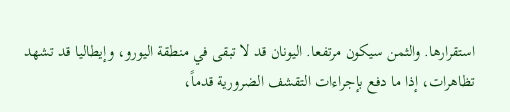استقرارها. والثمن سيكون مرتفعا. اليونان قد لا تبقى في منطقة اليورو، وإيطاليا قد تشهد تظاهرات، إذا ما دفع بإجراءات التقشف الضرورية قدماً،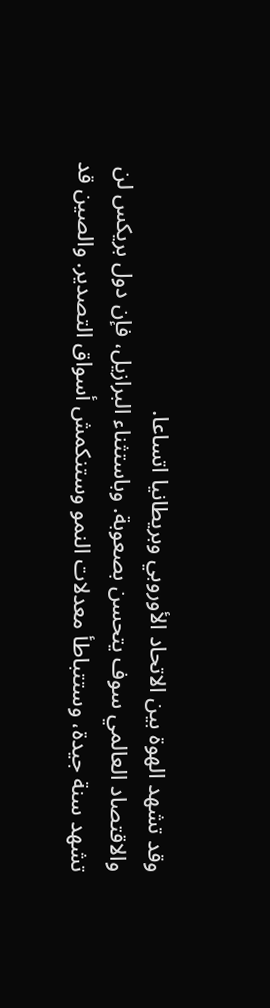وقد تشهد الهوة بين الاتحاد الأوروبي وبريطانيا اتساعا.
والاقتصاد العالمي سوف يتحسن بصعوبة. وباستثناء البرازيل، فإن دول بريكس لن تشهد سنة جيدة، وستتباطأ معدلات النمو وستنكمش أسواق التصدير. والصين قد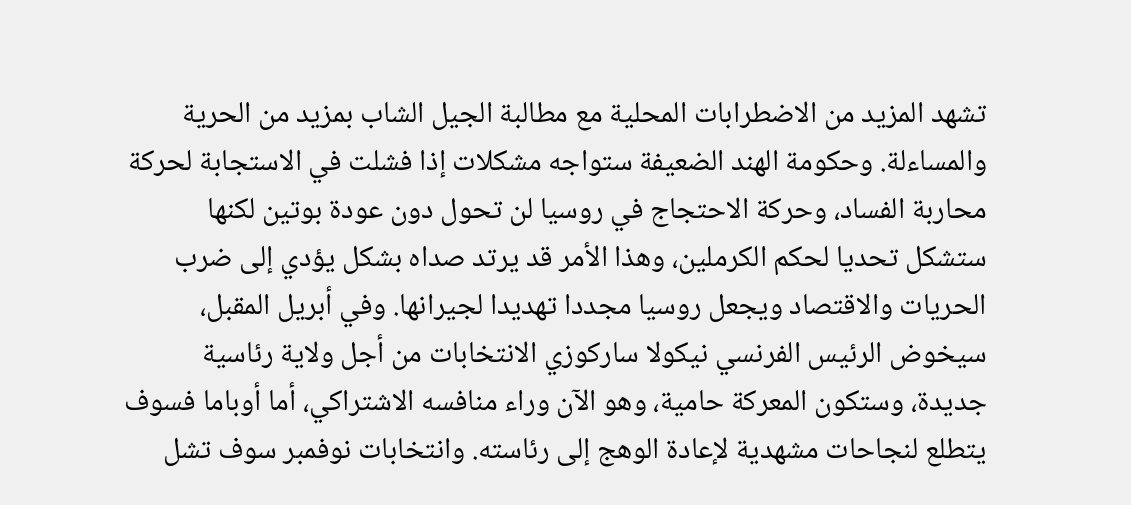تشهد المزيد من الاضطرابات المحلية مع مطالبة الجيل الشاب بمزيد من الحرية والمساءلة. وحكومة الهند الضعيفة ستواجه مشكلات إذا فشلت في الاستجابة لحركة محاربة الفساد، وحركة الاحتجاج في روسيا لن تحول دون عودة بوتين لكنها ستشكل تحديا لحكم الكرملين، وهذا الأمر قد يرتد صداه بشكل يؤدي إلى ضرب الحريات والاقتصاد ويجعل روسيا مجددا تهديدا لجيرانها. وفي أبريل المقبل، سيخوض الرئيس الفرنسي نيكولا ساركوزي الانتخابات من أجل ولاية رئاسية جديدة، وستكون المعركة حامية، وهو الآن وراء منافسه الاشتراكي، أما أوباما فسوف يتطلع لنجاحات مشهدية لإعادة الوهج إلى رئاسته. وانتخابات نوفمبر سوف تشل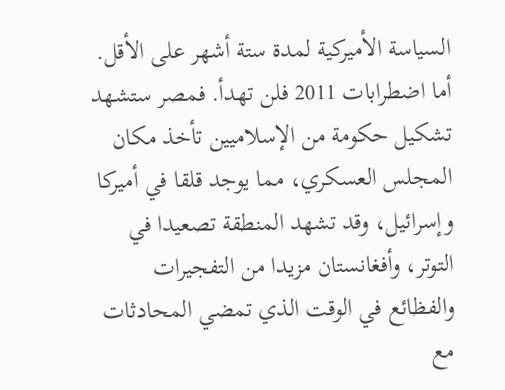السياسة الأميركية لمدة ستة أشهر على الأقل.
أما اضطرابات 2011 فلن تهدأ. فمصر ستشهد تشكيل حكومة من الإسلاميين تأخذ مكان المجلس العسكري، مما يوجد قلقا في أميركا وإسرائيل، وقد تشهد المنطقة تصعيدا في التوتر، وأفغانستان مزيدا من التفجيرات والفظائع في الوقت الذي تمضي المحادثات مع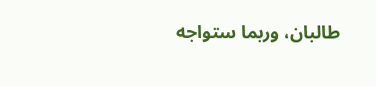طالبان، وربما ستواجه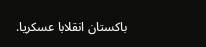باكستان انقلابا عسكريا.